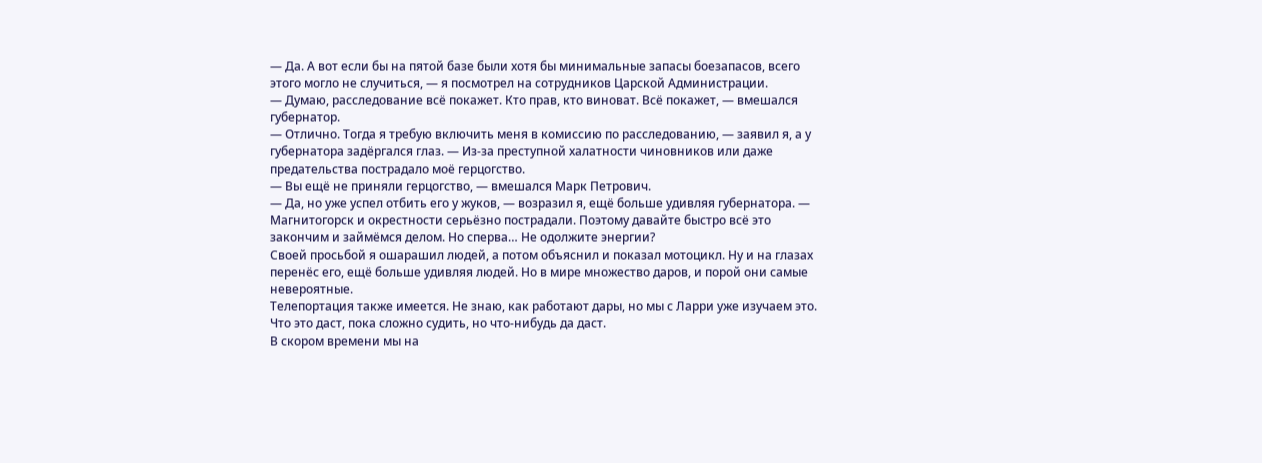— Да. А вот если бы на пятой базе были хотя бы минимальные запасы боезапасов, всего этого могло не случиться, — я посмотрел на сотрудников Царской Администрации.
— Думаю, расследование всё покажет. Кто прав, кто виноват. Всё покажет, — вмешался губернатор.
— Отлично. Тогда я требую включить меня в комиссию по расследованию, — заявил я, а у губернатора задёргался глаз. — Из-за преступной халатности чиновников или даже предательства пострадало моё герцогство.
— Вы ещё не приняли герцогство, — вмешался Марк Петрович.
— Да, но уже успел отбить его у жуков, — возразил я, ещё больше удивляя губернатора. — Магнитогорск и окрестности серьёзно пострадали. Поэтому давайте быстро всё это закончим и займёмся делом. Но сперва… Не одолжите энергии?
Своей просьбой я ошарашил людей, а потом объяснил и показал мотоцикл. Ну и на глазах перенёс его, ещё больше удивляя людей. Но в мире множество даров, и порой они самые невероятные.
Телепортация также имеется. Не знаю, как работают дары, но мы с Ларри уже изучаем это. Что это даст, пока сложно судить, но что-нибудь да даст.
В скором времени мы на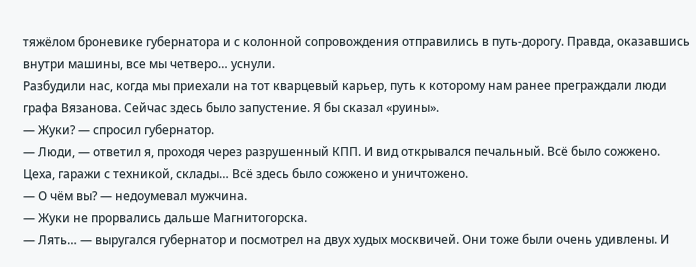тяжёлом броневике губернатора и с колонной сопровождения отправились в путь-дорогу. Правда, оказавшись внутри машины, все мы четверо… уснули.
Разбудили нас, когда мы приехали на тот кварцевый карьер, путь к которому нам ранее преграждали люди графа Вязанова. Сейчас здесь было запустение. Я бы сказал «руины».
— Жуки? — спросил губернатор.
— Люди, — ответил я, проходя через разрушенный КПП. И вид открывался печальный. Всё было сожжено. Цеха, гаражи с техникой, склады… Всё здесь было сожжено и уничтожено.
— О чём вы? — недоумевал мужчина.
— Жуки не прорвались дальше Магнитогорска.
— Лять… — выругался губернатор и посмотрел на двух худых москвичей. Они тоже были очень удивлены. И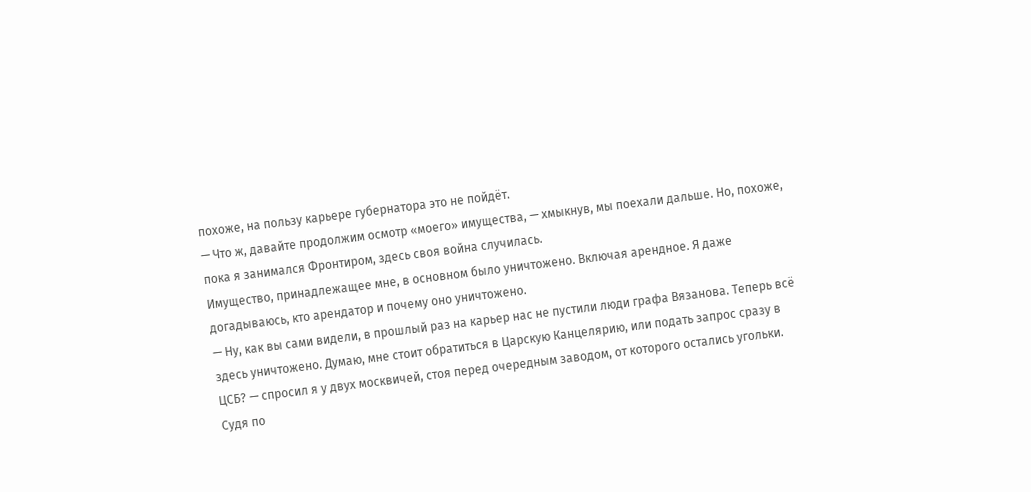похоже, на пользу карьере губернатора это не пойдёт.
— Что ж, давайте продолжим осмотр «моего» имущества, — хмыкнув, мы поехали дальше. Но, похоже, пока я занимался Фронтиром, здесь своя война случилась.
Имущество, принадлежащее мне, в основном было уничтожено. Включая арендное. Я даже догадываюсь, кто арендатор и почему оно уничтожено.
— Ну, как вы сами видели, в прошлый раз на карьер нас не пустили люди графа Вязанова. Теперь всё здесь уничтожено. Думаю, мне стоит обратиться в Царскую Канцелярию, или подать запрос сразу в ЦСБ? — спросил я у двух москвичей, стоя перед очередным заводом, от которого остались угольки. Судя по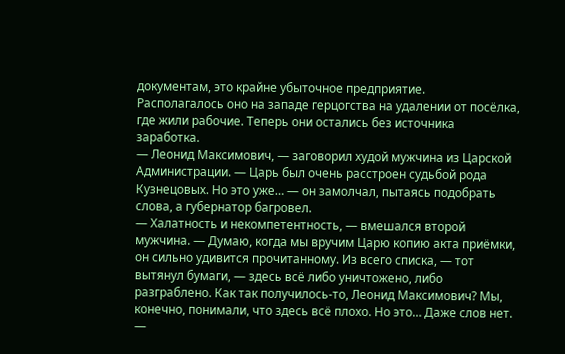документам, это крайне убыточное предприятие.
Располагалось оно на западе герцогства на удалении от посёлка, где жили рабочие. Теперь они остались без источника заработка.
— Леонид Максимович, — заговорил худой мужчина из Царской Администрации. — Царь был очень расстроен судьбой рода Кузнецовых. Но это уже… — он замолчал, пытаясь подобрать слова, а губернатор багровел.
— Халатность и некомпетентность, — вмешался второй мужчина. — Думаю, когда мы вручим Царю копию акта приёмки, он сильно удивится прочитанному. Из всего списка, — тот вытянул бумаги, — здесь всё либо уничтожено, либо разграблено. Как так получилось-то, Леонид Максимович? Мы, конечно, понимали, что здесь всё плохо. Но это… Даже слов нет.
—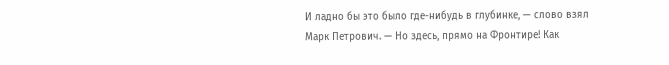И ладно бы это было где-нибудь в глубинке, — слово взял Марк Петрович. — Но здесь, прямо на Фронтире! Как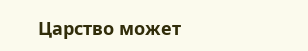Царство может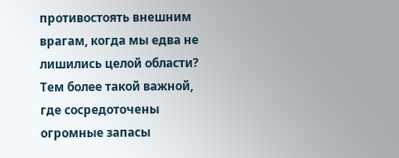противостоять внешним врагам, когда мы едва не лишились целой области? Тем более такой важной, где сосредоточены огромные запасы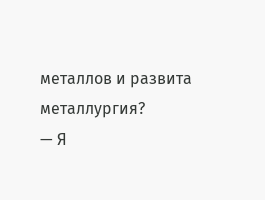металлов и развита металлургия?
— Я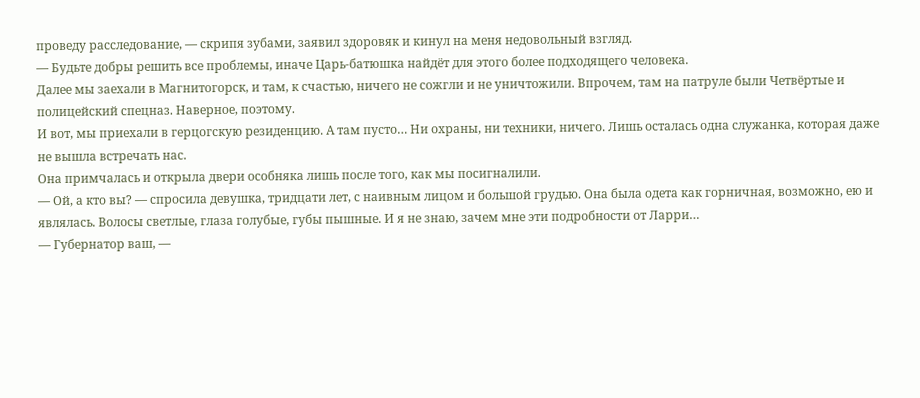проведу расследование, — скрипя зубами, заявил здоровяк и кинул на меня недовольный взгляд.
— Будьте добры решить все проблемы, иначе Царь-батюшка найдёт для этого более подходящего человека.
Далее мы заехали в Магнитогорск, и там, к счастью, ничего не сожгли и не уничтожили. Впрочем, там на патруле были Четвёртые и полицейский спецназ. Наверное, поэтому.
И вот, мы приехали в герцогскую резиденцию. А там пусто… Ни охраны, ни техники, ничего. Лишь осталась одна служанка, которая даже не вышла встречать нас.
Она примчалась и открыла двери особняка лишь после того, как мы посигналили.
— Ой, а кто вы? — спросила девушка, тридцати лет, с наивным лицом и большой грудью. Она была одета как горничная, возможно, ею и являлась. Волосы светлые, глаза голубые, губы пышные. И я не знаю, зачем мне эти подробности от Ларри…
— Губернатор ваш, —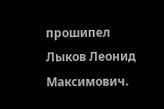прошипел Лыков Леонид Максимович.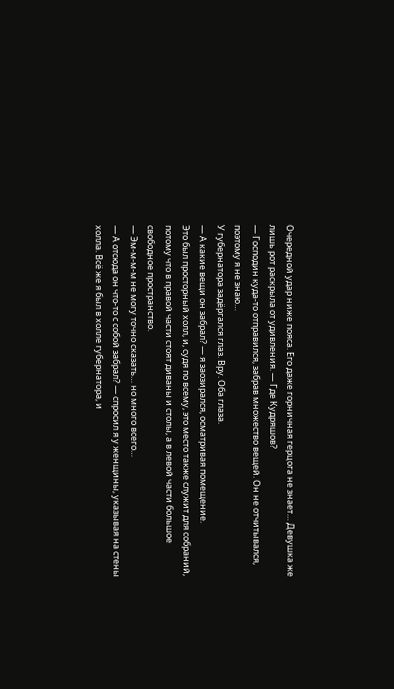Очередной удар ниже пояса. Его даже горничная герцога не знает… Девушка же лишь рот раскрыла от удивления. — Где Кудряшов?
— Господин куда-то отправился, забрав множество вещей. Он не отчитывался, поэтому я не знаю…
У губернатора задёргался глаз. Вру. Оба глаза.
— А какие вещи он забрал? — я заозирался, осматривая помещение.
Это был просторный холл, и, судя по всему, это место также служит для собраний, потому что в правой части стоят диваны и столы, а в левой части большое свободное пространство.
— Эм-м-м-м не могу точно сказать… но много всего…
— А отсюда он что-то с собой забрал? — спросил я у женщины, указывая на стены холла. Всё же я был в холле губернатора, и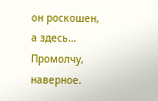он роскошен, а здесь… Промолчу, наверное.